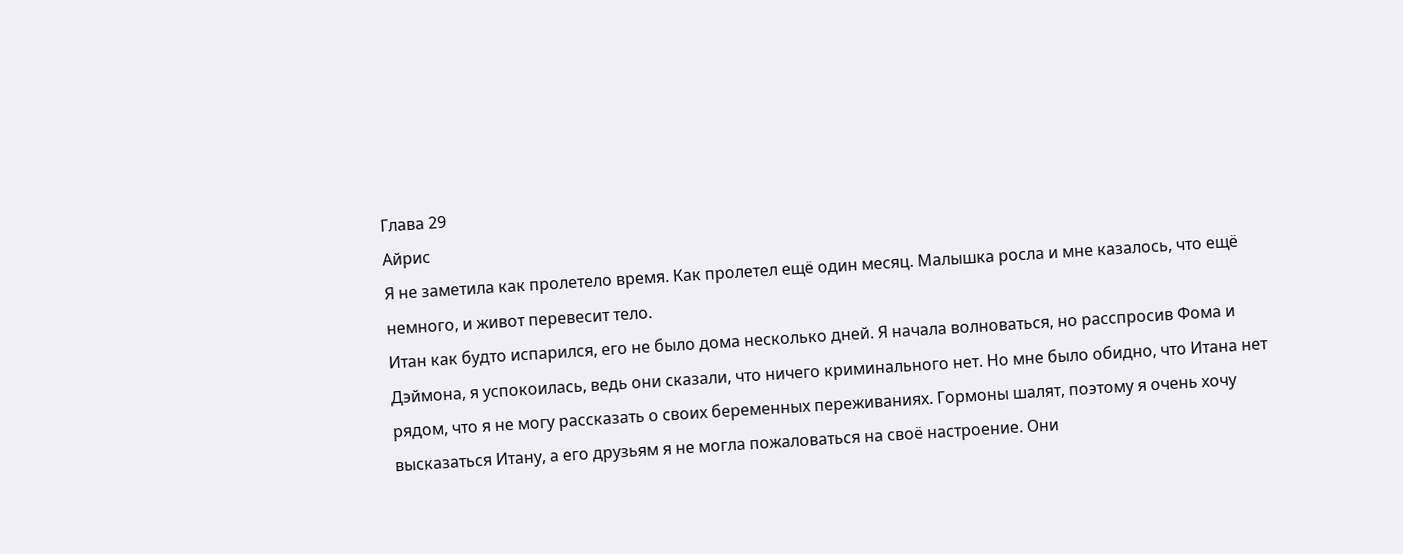Глава 29
Айрис
Я не заметила как пролетело время. Как пролетел ещё один месяц. Малышка росла и мне казалось, что ещё немного, и живот перевесит тело.
Итан как будто испарился, его не было дома несколько дней. Я начала волноваться, но расспросив Фома и Дэймона, я успокоилась, ведь они сказали, что ничего криминального нет. Но мне было обидно, что Итана нет рядом, что я не могу рассказать о своих беременных переживаниях. Гормоны шалят, поэтому я очень хочу высказаться Итану, а его друзьям я не могла пожаловаться на своё настроение. Они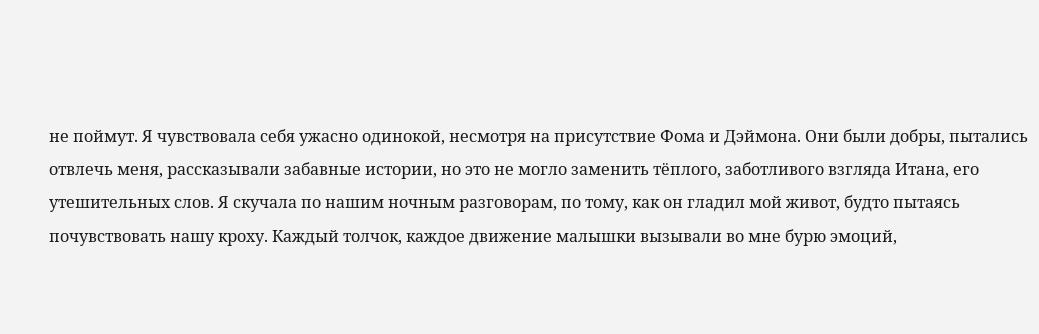не поймут. Я чувствовала себя ужасно одинокой, несмотря на присутствие Фома и Дэймона. Они были добры, пытались отвлечь меня, рассказывали забавные истории, но это не могло заменить тёплого, заботливого взгляда Итана, его утешительных слов. Я скучала по нашим ночным разговорам, по тому, как он гладил мой живот, будто пытаясь почувствовать нашу кроху. Каждый толчок, каждое движение малышки вызывали во мне бурю эмоций,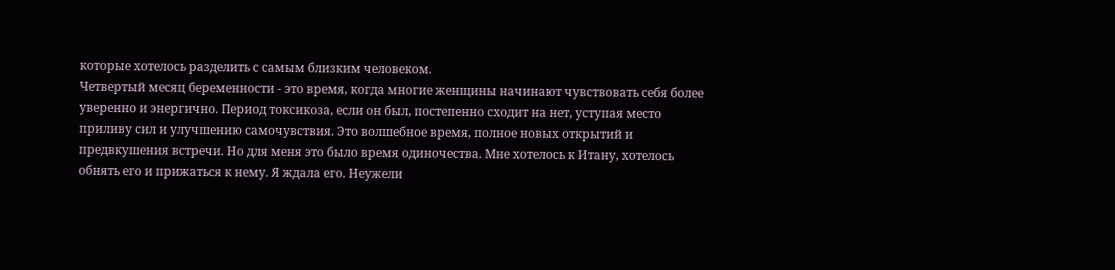которые хотелось разделить с самым близким человеком.
Четвертый месяц беременности - это время, когда многие женщины начинают чувствовать себя более уверенно и энергично. Период токсикоза, если он был, постепенно сходит на нет, уступая место приливу сил и улучшению самочувствия. Это волшебное время, полное новых открытий и предвкушения встречи. Но для меня это было время одиночества. Мне хотелось к Итану, хотелось обнять его и прижаться к нему. Я ждала его. Неужели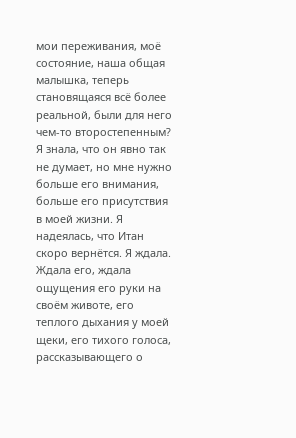мои переживания, моё состояние, наша общая малышка, теперь становящаяся всё более реальной, были для него чем-то второстепенным? Я знала, что он явно так не думает, но мне нужно больше его внимания, больше его присутствия в моей жизни. Я надеялась, что Итан скоро вернётся. Я ждала. Ждала его, ждала ощущения его руки на своём животе, его теплого дыхания у моей щеки, его тихого голоса, рассказывающего о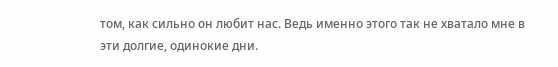том, как сильно он любит нас. Ведь именно этого так не хватало мне в эти долгие, одинокие дни.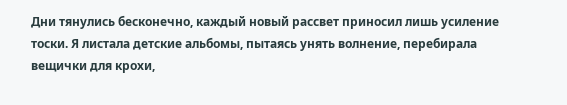Дни тянулись бесконечно, каждый новый рассвет приносил лишь усиление тоски. Я листала детские альбомы, пытаясь унять волнение, перебирала вещички для крохи,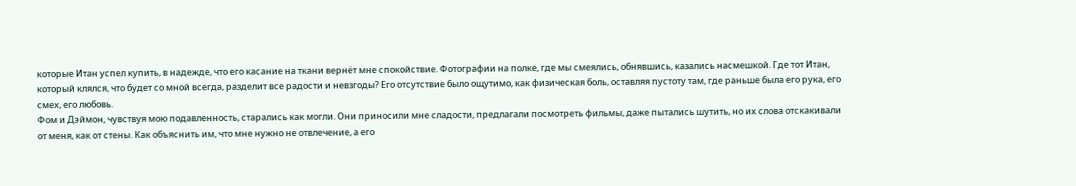которые Итан успел купить, в надежде, что его касание на ткани вернёт мне спокойствие. Фотографии на полке, где мы смеялись, обнявшись, казались насмешкой. Где тот Итан, который клялся, что будет со мной всегда, разделит все радости и невзгоды? Его отсутствие было ощутимо, как физическая боль, оставляя пустоту там, где раньше была его рука, его смех, его любовь.
Фом и Дэймон, чувствуя мою подавленность, старались как могли. Они приносили мне сладости, предлагали посмотреть фильмы, даже пытались шутить, но их слова отскакивали от меня, как от стены. Как объяснить им, что мне нужно не отвлечение, а его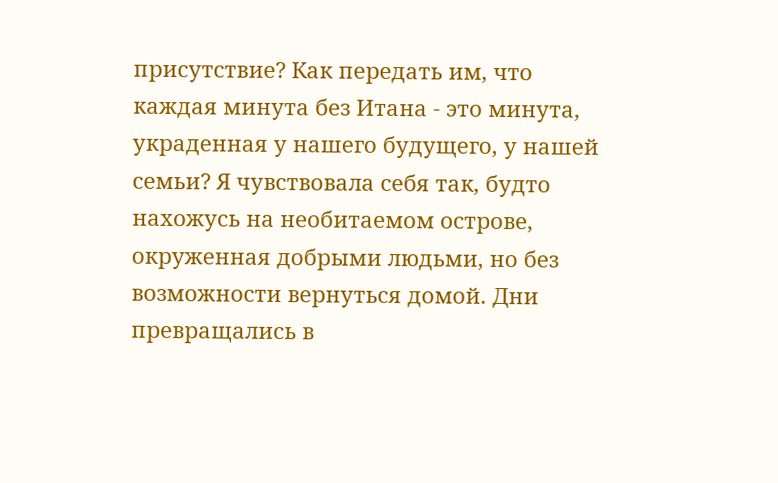присутствие? Как передать им, что каждая минута без Итана - это минута, украденная у нашего будущего, у нашей семьи? Я чувствовала себя так, будто нахожусь на необитаемом острове, окруженная добрыми людьми, но без возможности вернуться домой. Дни превращались в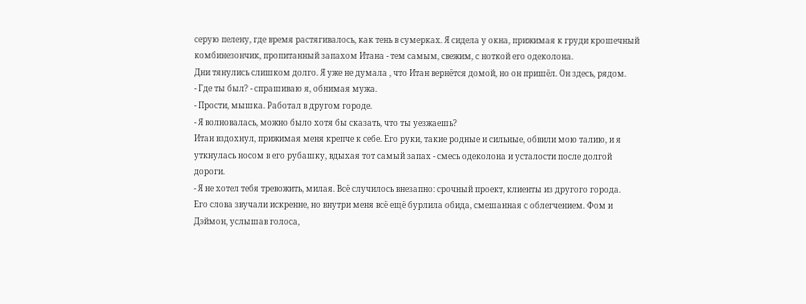серую пелену, где время растягивалось, как тень в сумерках. Я сидела у окна, прижимая к груди крошечный комбинезончик, пропитанный запахом Итана - тем самым, свежим, с ноткой его одеколона.
Дни тянулись слишком долго. Я уже не думала , что Итан вернётся домой, но он пришёл. Он здесь, рядом.
- Где ты был? - спрашиваю я, обнимая мужа.
- Прости, мышка. Работал в другом городе.
- Я волновалась, можно было хотя бы сказать, что ты уезжаешь?
Итан вздохнул, прижимая меня крепче к себе. Его руки, такие родные и сильные, обвили мою талию, и я уткнулась носом в его рубашку, вдыхая тот самый запах - смесь одеколона и усталости после долгой дороги.
- Я не хотел тебя тревожить, милая. Всё случилось внезапно: срочный проект, клиенты из другого города.
Его слова звучали искренне, но внутри меня всё ещё бурлила обида, смешанная с облегчением. Фом и Дэймон, услышав голоса,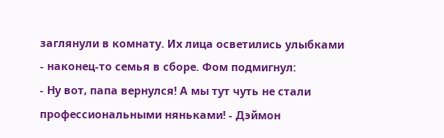заглянули в комнату. Их лица осветились улыбками - наконец-то семья в сборе. Фом подмигнул:
- Ну вот, папа вернулся! А мы тут чуть не стали профессиональными няньками! - Дэймон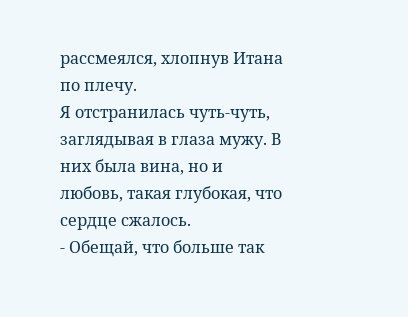рассмеялся, хлопнув Итана по плечу.
Я отстранилась чуть-чуть, заглядывая в глаза мужу. В них была вина, но и любовь, такая глубокая, что сердце сжалось.
- Обещай, что больше так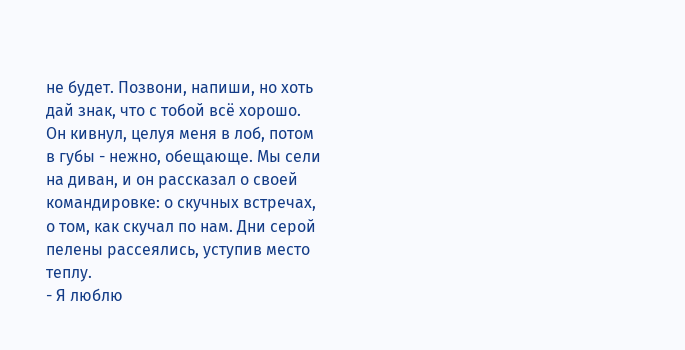не будет. Позвони, напиши, но хоть дай знак, что с тобой всё хорошо.
Он кивнул, целуя меня в лоб, потом в губы - нежно, обещающе. Мы сели на диван, и он рассказал о своей командировке: о скучных встречах, о том, как скучал по нам. Дни серой пелены рассеялись, уступив место теплу.
- Я люблю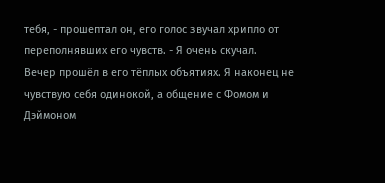тебя, - прошептал он, его голос звучал хрипло от переполнявших его чувств. - Я очень скучал.
Вечер прошёл в его тёплых объятиях. Я наконец не чувствую себя одинокой, а общение с Фомом и Дэймоном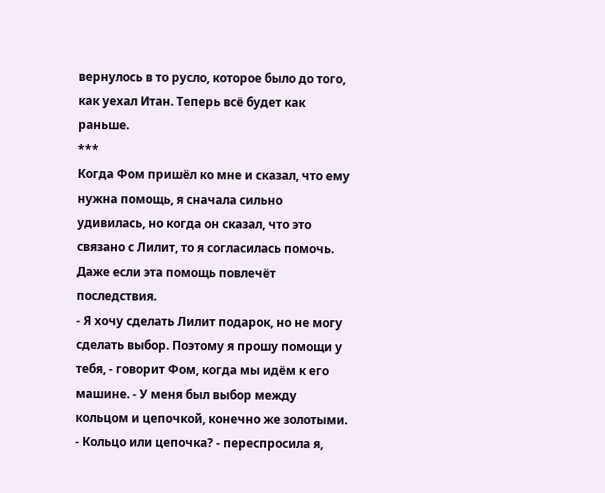вернулось в то русло, которое было до того, как уехал Итан. Теперь всё будет как раньше.
***
Когда Фом пришёл ко мне и сказал, что ему нужна помощь, я сначала сильно удивилась, но когда он сказал, что это связано с Лилит, то я согласилась помочь. Даже если эта помощь повлечёт последствия.
- Я хочу сделать Лилит подарок, но не могу сделать выбор. Поэтому я прошу помощи у тебя, - говорит Фом, когда мы идём к его машине. - У меня был выбор между кольцом и цепочкой, конечно же золотыми.
- Кольцо или цепочка? - переспросила я,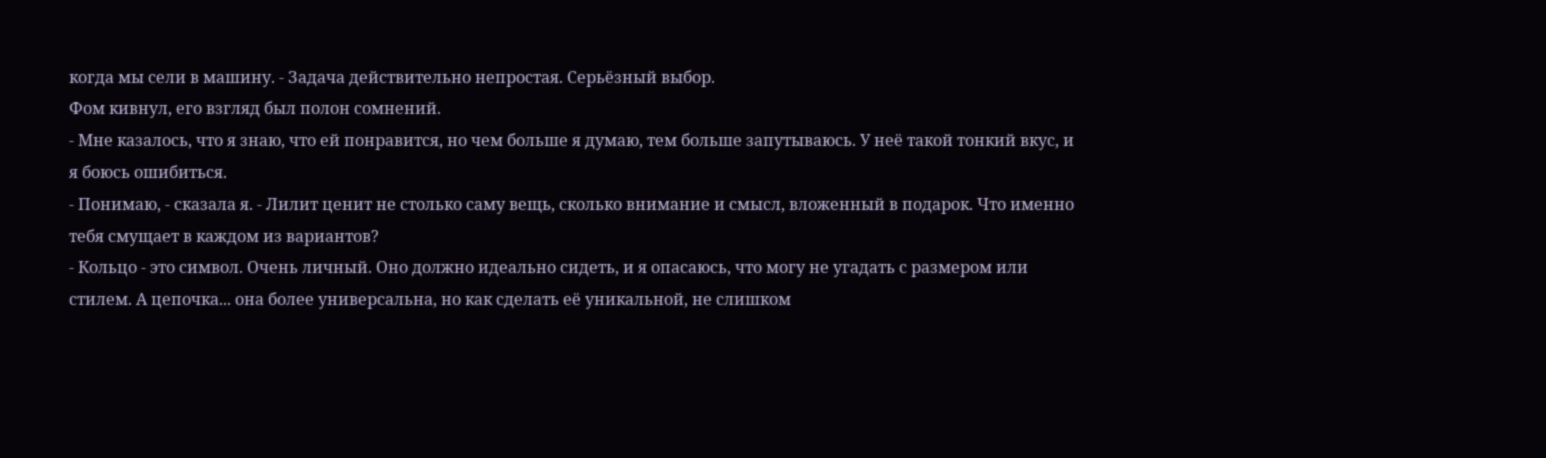когда мы сели в машину. - Задача действительно непростая. Серьёзный выбор.
Фом кивнул, его взгляд был полон сомнений.
- Мне казалось, что я знаю, что ей понравится, но чем больше я думаю, тем больше запутываюсь. У неё такой тонкий вкус, и я боюсь ошибиться.
- Понимаю, - сказала я. - Лилит ценит не столько саму вещь, сколько внимание и смысл, вложенный в подарок. Что именно тебя смущает в каждом из вариантов?
- Кольцо - это символ. Очень личный. Оно должно идеально сидеть, и я опасаюсь, что могу не угадать с размером или стилем. А цепочка... она более универсальна, но как сделать её уникальной, не слишком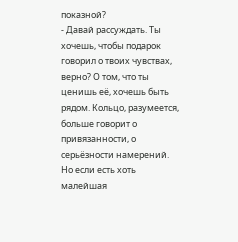показной?
- Давай рассуждать. Ты хочешь, чтобы подарок говорил о твоих чувствах, верно? О том, что ты ценишь её, хочешь быть рядом. Кольцо, разумеется, больше говорит о привязанности, о серьёзности намерений. Но если есть хоть малейшая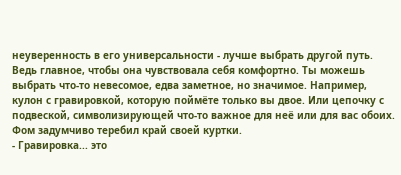неуверенность в его универсальности - лучше выбрать другой путь. Ведь главное, чтобы она чувствовала себя комфортно. Ты можешь выбрать что-то невесомое, едва заметное, но значимое. Например, кулон с гравировкой, которую поймёте только вы двое. Или цепочку с подвеской, символизирующей что-то важное для неё или для вас обоих.
Фом задумчиво теребил край своей куртки.
- Гравировка... это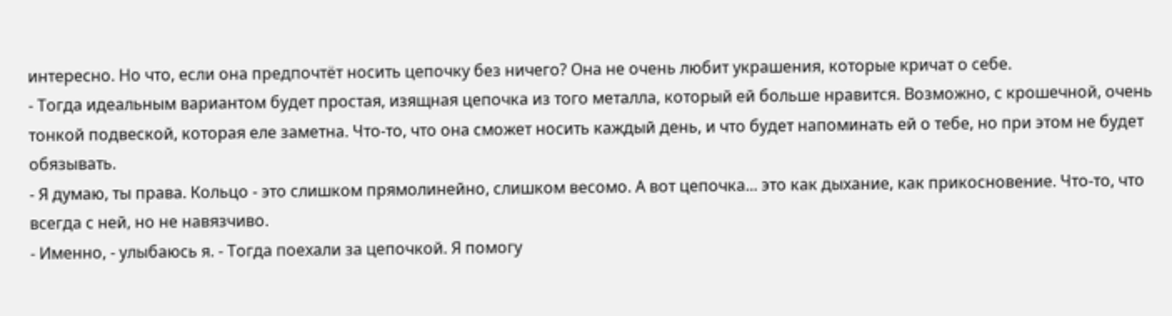интересно. Но что, если она предпочтёт носить цепочку без ничего? Она не очень любит украшения, которые кричат о себе.
- Тогда идеальным вариантом будет простая, изящная цепочка из того металла, который ей больше нравится. Возможно, с крошечной, очень тонкой подвеской, которая еле заметна. Что-то, что она сможет носить каждый день, и что будет напоминать ей о тебе, но при этом не будет обязывать.
- Я думаю, ты права. Кольцо - это слишком прямолинейно, слишком весомо. А вот цепочка... это как дыхание, как прикосновение. Что-то, что всегда с ней, но не навязчиво.
- Именно, - улыбаюсь я. - Тогда поехали за цепочкой. Я помогу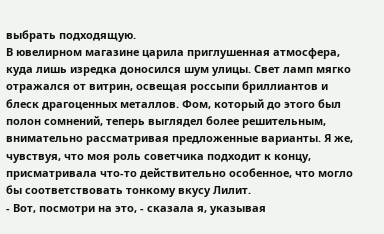выбрать подходящую.
В ювелирном магазине царила приглушенная атмосфера, куда лишь изредка доносился шум улицы. Свет ламп мягко отражался от витрин, освещая россыпи бриллиантов и блеск драгоценных металлов. Фом, который до этого был полон сомнений, теперь выглядел более решительным, внимательно рассматривая предложенные варианты. Я же, чувствуя, что моя роль советчика подходит к концу, присматривала что-то действительно особенное, что могло бы соответствовать тонкому вкусу Лилит.
- Вот, посмотри на это, - сказала я, указывая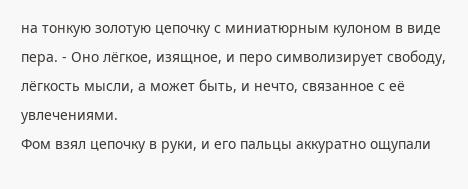на тонкую золотую цепочку с миниатюрным кулоном в виде пера. - Оно лёгкое, изящное, и перо символизирует свободу, лёгкость мысли, а может быть, и нечто, связанное с её увлечениями.
Фом взял цепочку в руки, и его пальцы аккуратно ощупали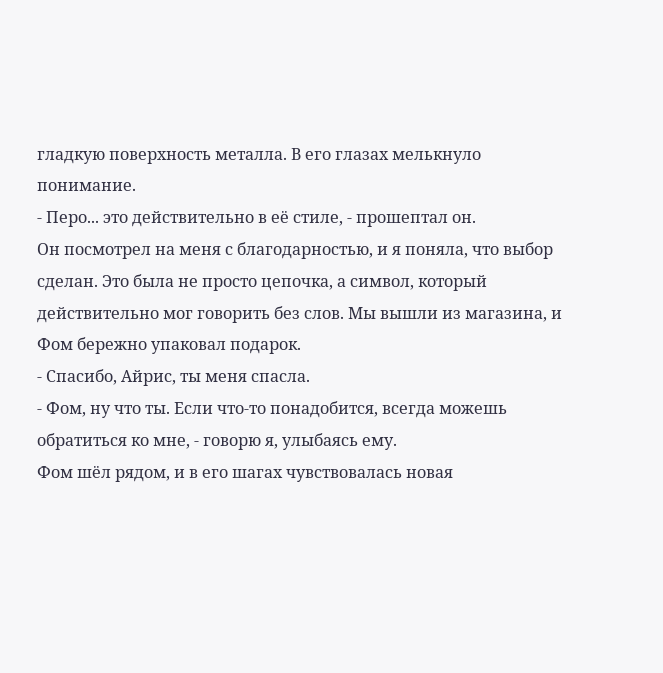гладкую поверхность металла. В его глазах мелькнуло понимание.
- Перо... это действительно в её стиле, - прошептал он.
Он посмотрел на меня с благодарностью, и я поняла, что выбор сделан. Это была не просто цепочка, а символ, который действительно мог говорить без слов. Мы вышли из магазина, и Фом бережно упаковал подарок.
- Спасибо, Айрис, ты меня спасла.
- Фом, ну что ты. Если что-то понадобится, всегда можешь обратиться ко мне, - говорю я, улыбаясь ему.
Фом шёл рядом, и в его шагах чувствовалась новая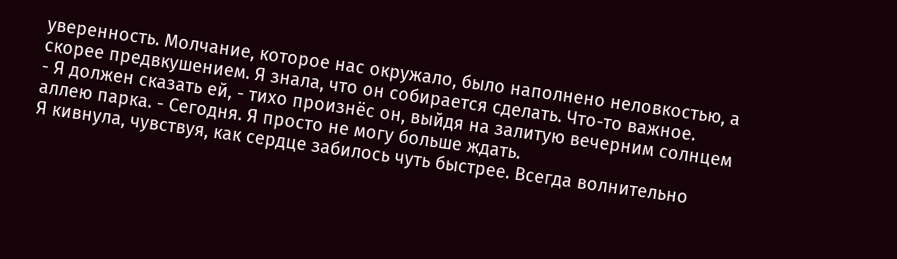уверенность. Молчание, которое нас окружало, было наполнено неловкостью, а скорее предвкушением. Я знала, что он собирается сделать. Что-то важное.
- Я должен сказать ей, - тихо произнёс он, выйдя на залитую вечерним солнцем аллею парка. - Сегодня. Я просто не могу больше ждать.
Я кивнула, чувствуя, как сердце забилось чуть быстрее. Всегда волнительно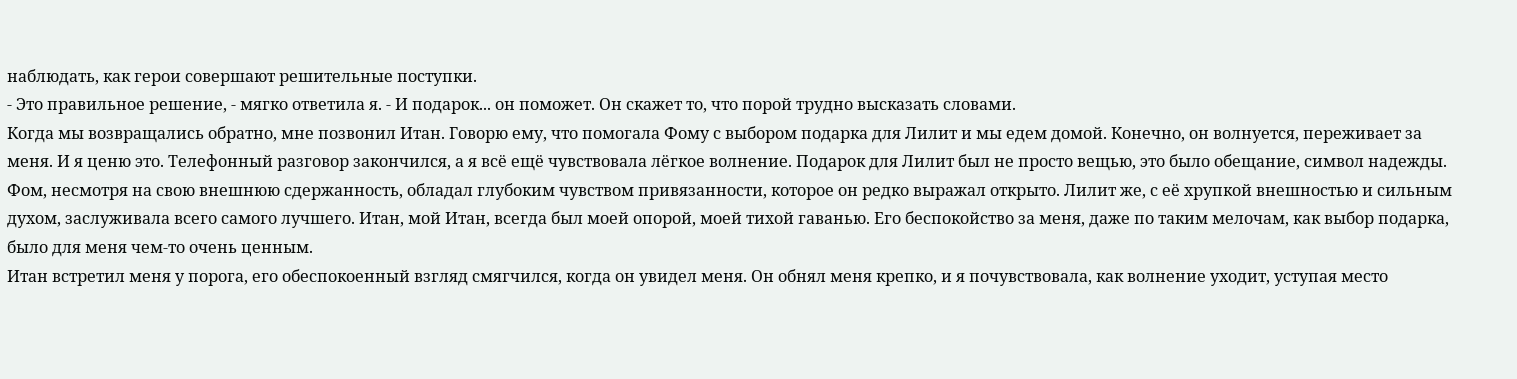наблюдать, как герои совершают решительные поступки.
- Это правильное решение, - мягко ответила я. - И подарок... он поможет. Он скажет то, что порой трудно высказать словами.
Когда мы возвращались обратно, мне позвонил Итан. Говорю ему, что помогала Фому с выбором подарка для Лилит и мы едем домой. Конечно, он волнуется, переживает за меня. И я ценю это. Телефонный разговор закончился, а я всё ещё чувствовала лёгкое волнение. Подарок для Лилит был не просто вещью, это было обещание, символ надежды. Фом, несмотря на свою внешнюю сдержанность, обладал глубоким чувством привязанности, которое он редко выражал открыто. Лилит же, с её хрупкой внешностью и сильным духом, заслуживала всего самого лучшего. Итан, мой Итан, всегда был моей опорой, моей тихой гаванью. Его беспокойство за меня, даже по таким мелочам, как выбор подарка, было для меня чем-то очень ценным.
Итан встретил меня у порога, его обеспокоенный взгляд смягчился, когда он увидел меня. Он обнял меня крепко, и я почувствовала, как волнение уходит, уступая место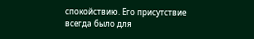спокойствию. Его присутствие всегда было для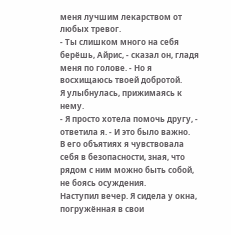меня лучшим лекарством от любых тревог.
- Ты слишком много на себя берёшь, Айрис, - сказал он, гладя меня по голове. - Но я восхищаюсь твоей добротой.
Я улыбнулась, прижимаясь к нему.
- Я просто хотела помочь другу, - ответила я. - И это было важно.
В его объятиях я чувствовала себя в безопасности, зная, что рядом с ним можно быть собой, не боясь осуждения.
Наступил вечер. Я сидела у окна, погружённая в свои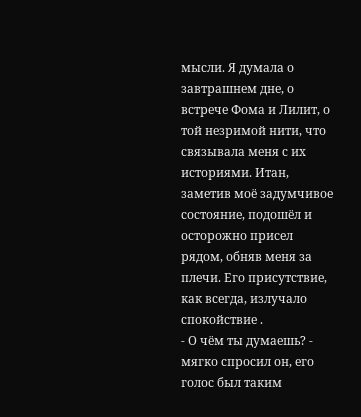мысли. Я думала о завтрашнем дне, о встрече Фома и Лилит, о той незримой нити, что связывала меня с их историями. Итан, заметив моё задумчивое состояние, подошёл и осторожно присел рядом, обняв меня за плечи. Его присутствие, как всегда, излучало спокойствие .
- О чём ты думаешь? - мягко спросил он, его голос был таким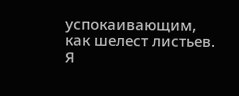успокаивающим, как шелест листьев. Я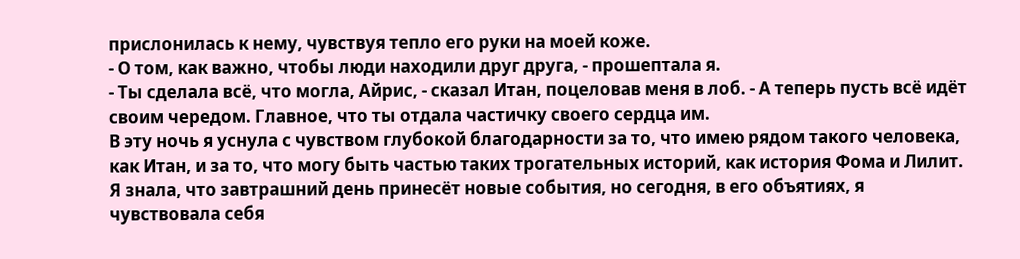прислонилась к нему, чувствуя тепло его руки на моей коже.
- О том, как важно, чтобы люди находили друг друга, - прошептала я.
- Ты сделала всё, что могла, Айрис, - сказал Итан, поцеловав меня в лоб. - А теперь пусть всё идёт своим чередом. Главное, что ты отдала частичку своего сердца им.
В эту ночь я уснула с чувством глубокой благодарности за то, что имею рядом такого человека, как Итан, и за то, что могу быть частью таких трогательных историй, как история Фома и Лилит. Я знала, что завтрашний день принесёт новые события, но сегодня, в его объятиях, я чувствовала себя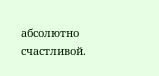абсолютно счастливой.